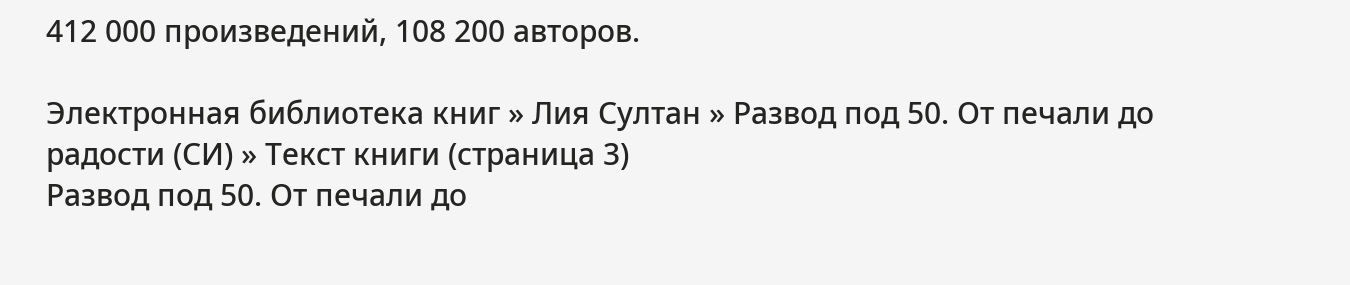412 000 произведений, 108 200 авторов.

Электронная библиотека книг » Лия Султан » Развод под 50. От печали до радости (СИ) » Текст книги (страница 3)
Развод под 50. От печали до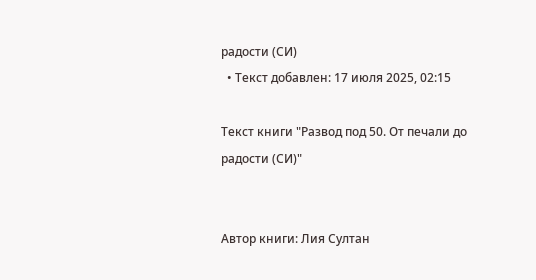радости (СИ)
  • Текст добавлен: 17 июля 2025, 02:15

Текст книги "Развод под 50. От печали до радости (СИ)"


Автор книги: Лия Султан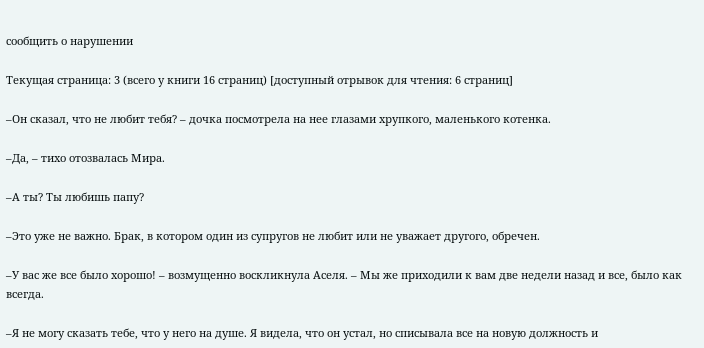сообщить о нарушении

Текущая страница: 3 (всего у книги 16 страниц) [доступный отрывок для чтения: 6 страниц]

–Он сказал, что не любит тебя? – дочка посмотрела на нее глазами хрупкого, маленького котенка.

–Да, – тихо отозвалась Мира.

–А ты? Ты любишь папу?

–Это уже не важно. Брак, в котором один из супругов не любит или не уважает другого, обречен.

–У вас же все было хорошо! – возмущенно воскликнула Аселя. – Мы же приходили к вам две недели назад и все, было как всегда.

–Я не могу сказать тебе, что у него на душе. Я видела, что он устал, но списывала все на новую должность и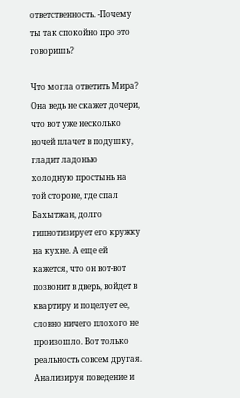ответственность. -Почему ты так спокойно про это говоришь?

Что могла ответить Мира? Она ведь не скажет дочери, что вот уже несколько ночей плачет в подушку, гладит ладонью холодную простынь на той стороне, где спал Бахытжан, долго гипнотизирует его кружку на кухне. А еще ей кажется, что он вот-вот позвонит в дверь, войдет в квартиру и поцелует ее, словно ничего плохого не произошло. Вот только реальность совсем другая. Анализируя поведение и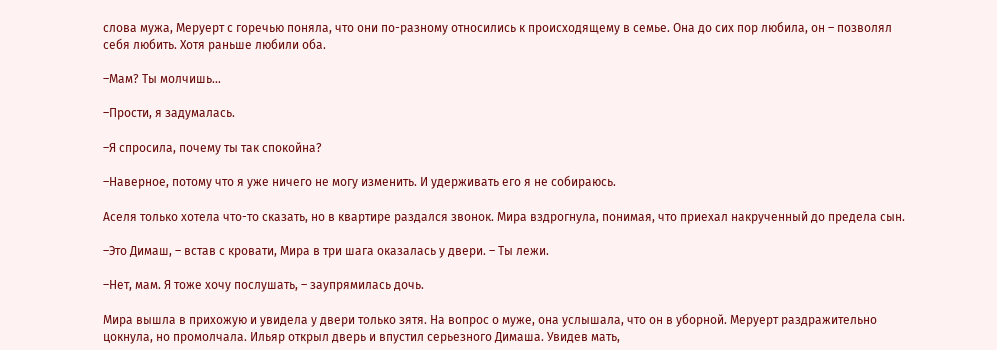слова мужа, Меруерт с горечью поняла, что они по-разному относились к происходящему в семье. Она до сих пор любила, он – позволял себя любить. Хотя раньше любили оба.

–Мам? Ты молчишь…

–Прости, я задумалась.

–Я спросила, почему ты так спокойна?

–Наверное, потому что я уже ничего не могу изменить. И удерживать его я не собираюсь.

Аселя только хотела что-то сказать, но в квартире раздался звонок. Мира вздрогнула, понимая, что приехал накрученный до предела сын.

–Это Димаш, – встав с кровати, Мира в три шага оказалась у двери. – Ты лежи.

–Нет, мам. Я тоже хочу послушать, – заупрямилась дочь.

Мира вышла в прихожую и увидела у двери только зятя. На вопрос о муже, она услышала, что он в уборной. Меруерт раздражительно цокнула, но промолчала. Ильяр открыл дверь и впустил серьезного Димаша. Увидев мать,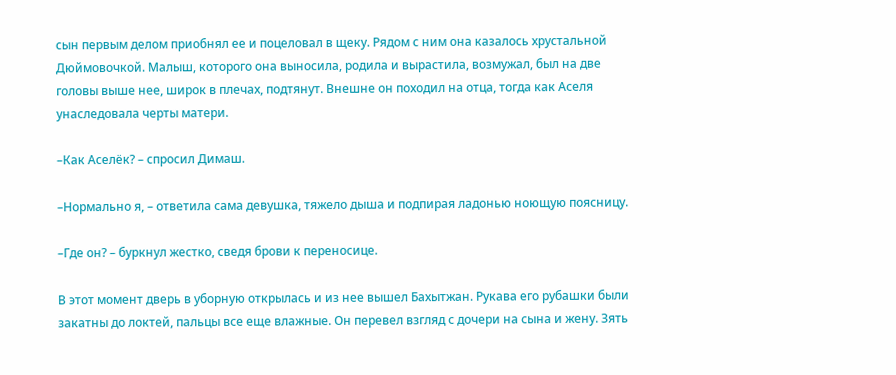сын первым делом приобнял ее и поцеловал в щеку. Рядом с ним она казалось хрустальной Дюймовочкой. Малыш, которого она выносила, родила и вырастила, возмужал, был на две головы выше нее, широк в плечах, подтянут. Внешне он походил на отца, тогда как Аселя унаследовала черты матери.

–Как Аселёк? – спросил Димаш.

–Нормально я, – ответила сама девушка, тяжело дыша и подпирая ладонью ноющую поясницу.

–Где он? – буркнул жестко, сведя брови к переносице.

В этот момент дверь в уборную открылась и из нее вышел Бахытжан. Рукава его рубашки были закатны до локтей, пальцы все еще влажные. Он перевел взгляд с дочери на сына и жену. Зять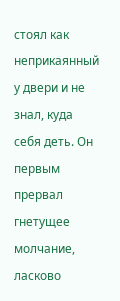стоял как неприкаянный у двери и не знал, куда себя деть. Он первым прервал гнетущее молчание, ласково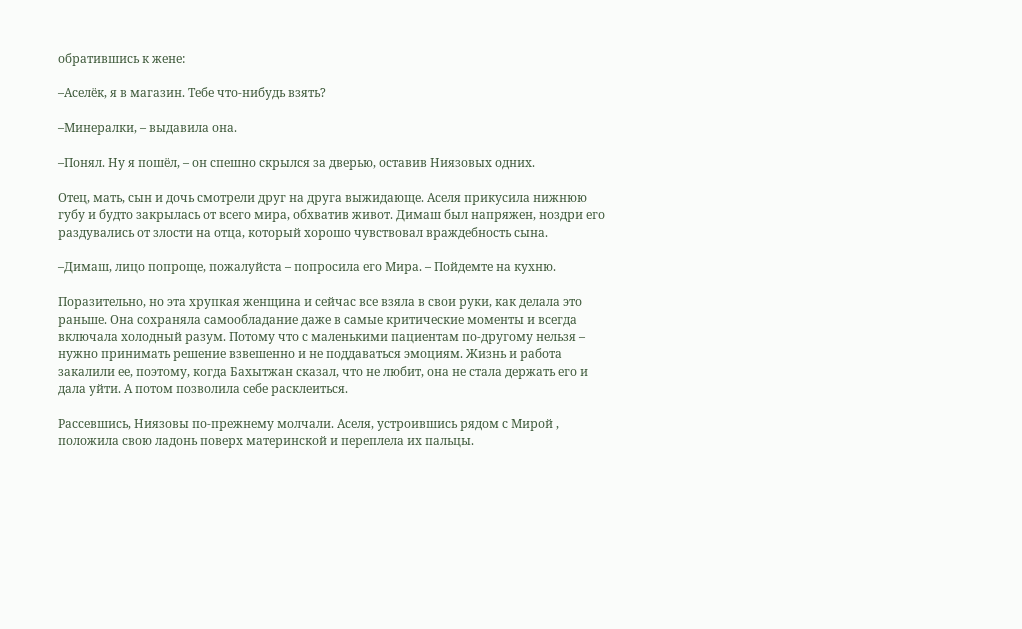обратившись к жене:

–Аселёк, я в магазин. Тебе что-нибудь взять?

–Минералки, – выдавила она.

–Понял. Ну я пошёл, – он спешно скрылся за дверью, оставив Ниязовых одних.

Отец, мать, сын и дочь смотрели друг на друга выжидающе. Аселя прикусила нижнюю губу и будто закрылась от всего мира, обхватив живот. Димаш был напряжен, ноздри его раздувались от злости на отца, который хорошо чувствовал враждебность сына.

–Димаш, лицо попроще, пожалуйста – попросила его Мира. – Пойдемте на кухню.

Поразительно, но эта хрупкая женщина и сейчас все взяла в свои руки, как делала это раньше. Она сохраняла самообладание даже в самые критические моменты и всегда включала холодный разум. Потому что с маленькими пациентам по-другому нельзя – нужно принимать решение взвешенно и не поддаваться эмоциям. Жизнь и работа закалили ее, поэтому, когда Бахытжан сказал, что не любит, она не стала держать его и дала уйти. А потом позволила себе расклеиться.

Рассевшись, Ниязовы по-прежнему молчали. Аселя, устроившись рядом с Мирой , положила свою ладонь поверх материнской и переплела их пальцы.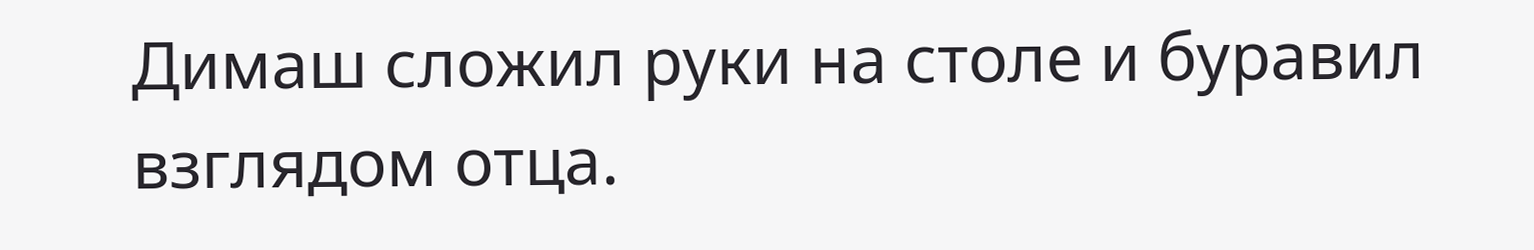Димаш сложил руки на столе и буравил взглядом отца.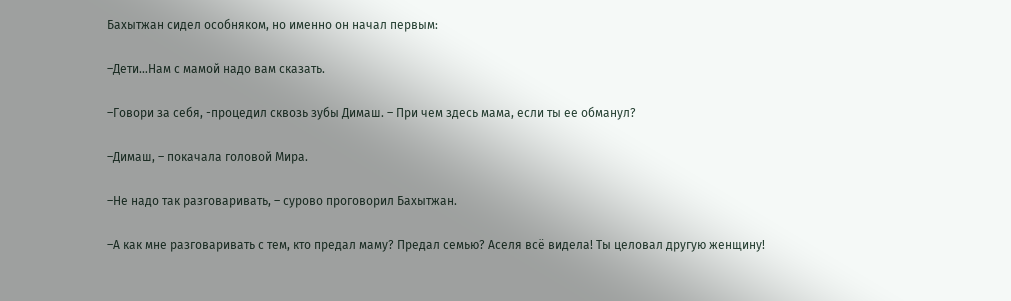Бахытжан сидел особняком, но именно он начал первым:

–Дети…Нам с мамой надо вам сказать.

–Говори за себя, -процедил сквозь зубы Димаш. – При чем здесь мама, если ты ее обманул?

–Димаш, – покачала головой Мира.

–Не надо так разговаривать, – сурово проговорил Бахытжан.

–А как мне разговаривать с тем, кто предал маму? Предал семью? Аселя всё видела! Ты целовал другую женщину!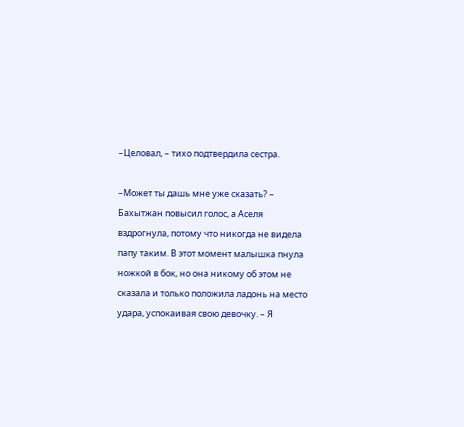–Целовал, – тихо подтвердила сестра.

–Может ты дашь мне уже сказать? – Бахытжан повысил голос, а Аселя вздрогнула, потому что никогда не видела папу таким. В этот момент малышка пнула ножкой в бок, но она никому об этом не сказала и только положила ладонь на место удара, успокаивая свою девочку. – Я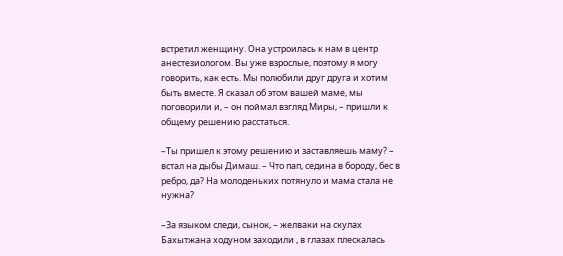встретил женщину. Она устроилась к нам в центр анестезиологом. Вы уже взрослые, поэтому я могу говорить, как есть. Мы полюбили друг друга и хотим быть вместе. Я сказал об этом вашей маме, мы поговорили и, – он поймал взгляд Миры, – пришли к общему решению расстаться.

–Ты пришел к этому решению и заставляешь маму? – встал на дыбы Димаш. – Что пап, седина в бороду, бес в ребро, да? На молоденьких потянуло и мама стала не нужна?

–За языком следи, сынок, – желваки на скулах Бахытжана ходуном заходили , в глазах плескалась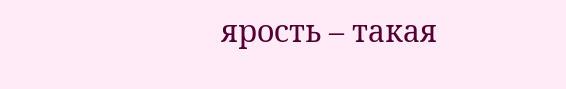ярость – такая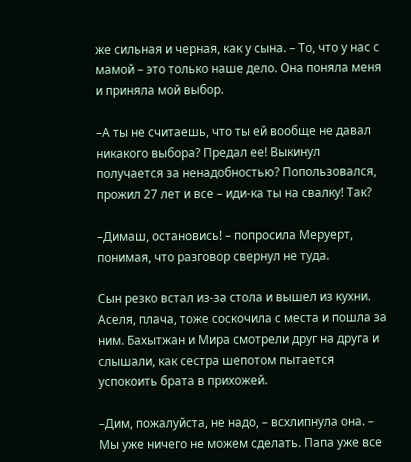же сильная и черная, как у сына. – То, что у нас с мамой – это только наше дело. Она поняла меня и приняла мой выбор.

–А ты не считаешь, что ты ей вообще не давал никакого выбора? Предал ее! Выкинул получается за ненадобностью? Попользовался, прожил 27 лет и все – иди-ка ты на свалку! Так?

–Димаш, остановись! – попросила Меруерт, понимая, что разговор свернул не туда.

Сын резко встал из-за стола и вышел из кухни. Аселя, плача, тоже соскочила с места и пошла за ним. Бахытжан и Мира смотрели друг на друга и слышали, как сестра шепотом пытается успокоить брата в прихожей.

–Дим, пожалуйста, не надо, – всхлипнула она. – Мы уже ничего не можем сделать. Папа уже все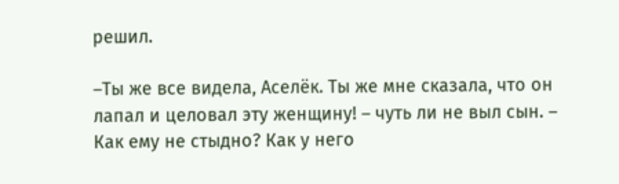решил.

–Ты же все видела, Аселёк. Ты же мне сказала, что он лапал и целовал эту женщину! – чуть ли не выл сын. – Как ему не стыдно? Как у него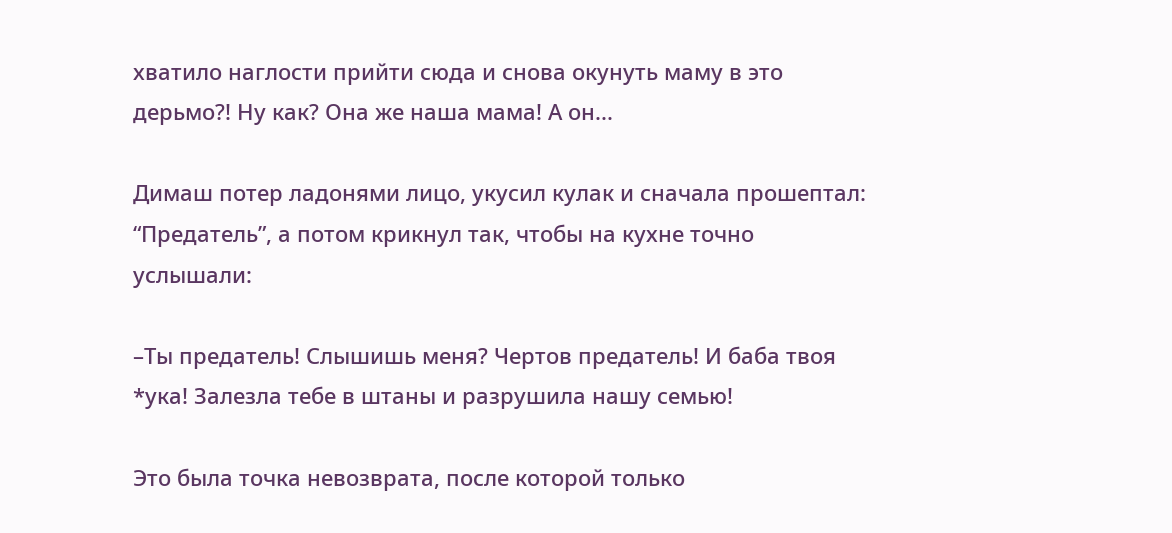хватило наглости прийти сюда и снова окунуть маму в это дерьмо?! Ну как? Она же наша мама! А он...

Димаш потер ладонями лицо, укусил кулак и сначала прошептал: “Предатель”, а потом крикнул так, чтобы на кухне точно услышали:

–Ты предатель! Слышишь меня? Чертов предатель! И баба твоя *ука! Залезла тебе в штаны и разрушила нашу семью!

Это была точка невозврата, после которой только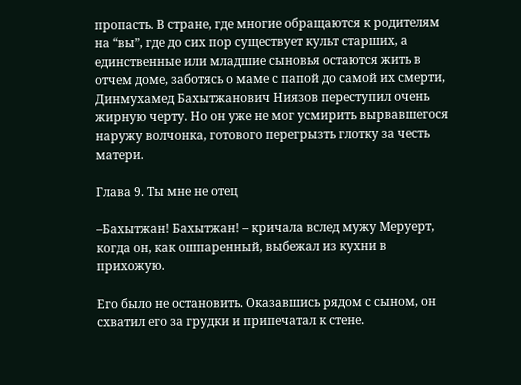пропасть. В стране, где многие обращаются к родителям на “вы”, где до сих пор существует культ старших, а единственные или младшие сыновья остаются жить в отчем доме, заботясь о маме с папой до самой их смерти, Динмухамед Бахытжанович Ниязов переступил очень жирную черту. Но он уже не мог усмирить вырвавшегося наружу волчонка, готового перегрызть глотку за честь матери.

Глава 9. Ты мне не отец

–Бахытжан! Бахытжан! – кричала вслед мужу Меруерт, когда он, как ошпаренный, выбежал из кухни в прихожую.

Его было не остановить. Оказавшись рядом с сыном, он схватил его за грудки и припечатал к стене.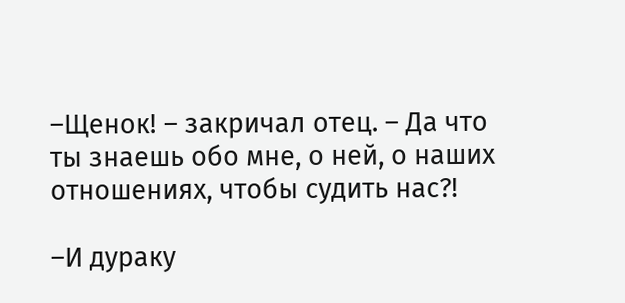–Щенок! – закричал отец. – Да что ты знаешь обо мне, о ней, о наших отношениях, чтобы судить нас?!

–И дураку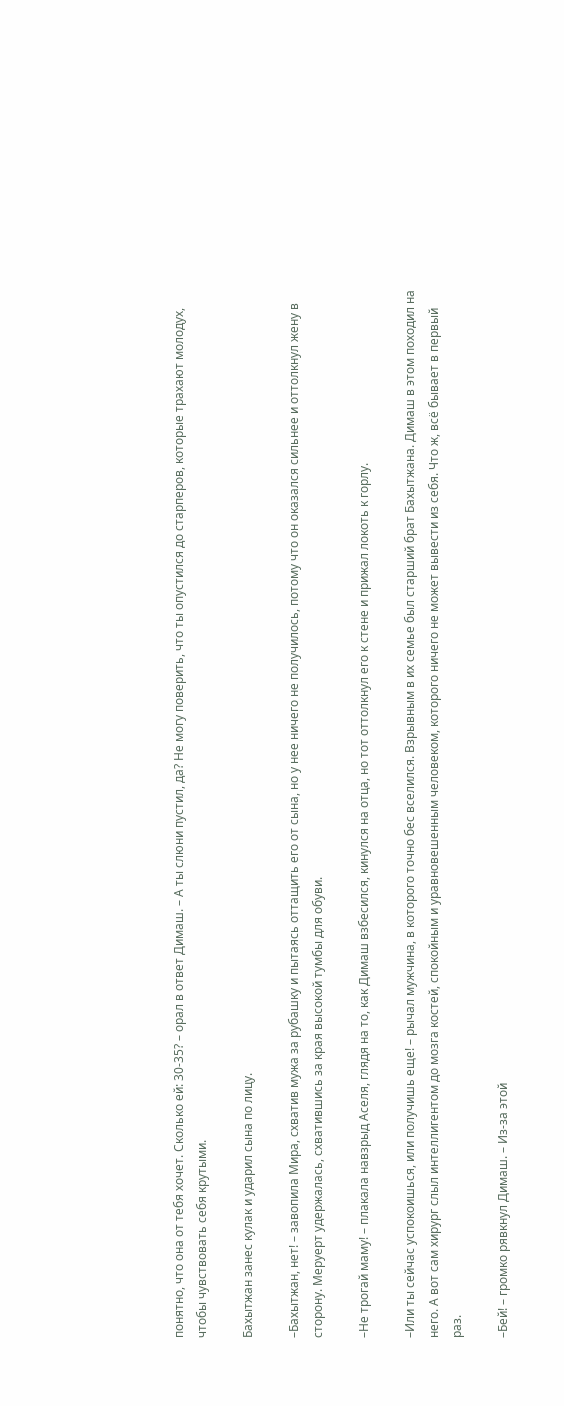понятно, что она от тебя хочет. Сколько ей: 30-35? – орал в ответ Димаш. – А ты слюни пустил, да? Не могу поверить, что ты опустился до старперов, которые трахают молодух, чтобы чувствовать себя крутыми.

Бахытжан занес кулак и ударил сына по лицу.

–Бахытжан, нет! – завопила Мира, схватив мужа за рубашку и пытаясь оттащить его от сына, но у нее ничего не получилось, потому что он оказался сильнее и оттолкнул жену в сторону. Меруерт удержалась, схватившись за края высокой тумбы для обуви.

–Не трогай маму! – плакала навзрыд Аселя, глядя на то, как Димаш взбесился, кинулся на отца, но тот оттолкнул его к стене и прижал локоть к горлу.

–Или ты сейчас успокоишься, или получишь еще! – рычал мужчина, в которого точно бес вселился. Взрывным в их семье был старший брат Бахытжана. Димаш в этом походил на него. А вот сам хирург слыл интеллигентом до мозга костей, спокойным и уравновешенным человеком, которого ничего не может вывести из себя. Что ж, всё бывает в первый раз.

–Бей! – громко рявкнул Димаш. – Из-за этой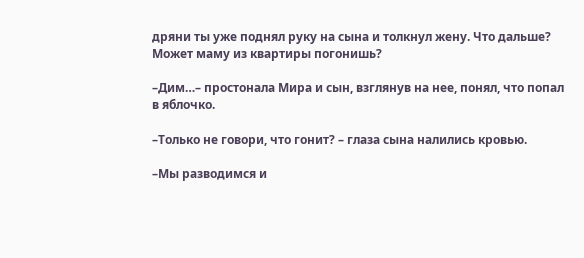дряни ты уже поднял руку на сына и толкнул жену. Что дальше? Может маму из квартиры погонишь?

–Дим…– простонала Мира и сын, взглянув на нее, понял, что попал в яблочко.

–Только не говори, что гонит? – глаза сына налились кровью.

–Мы разводимся и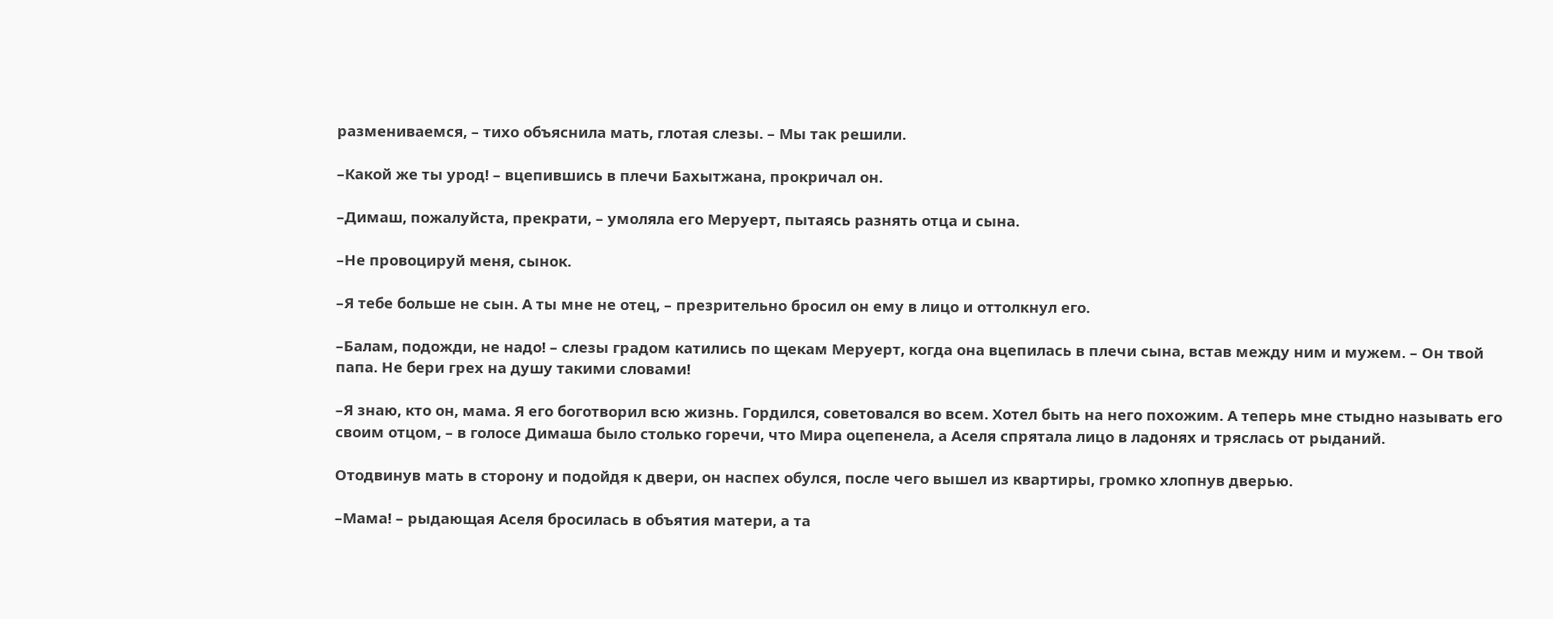размениваемся, – тихо объяснила мать, глотая слезы. – Мы так решили.

–Какой же ты урод! – вцепившись в плечи Бахытжана, прокричал он.

–Димаш, пожалуйста, прекрати, – умоляла его Меруерт, пытаясь разнять отца и сына.

–Не провоцируй меня, сынок.

–Я тебе больше не сын. А ты мне не отец, – презрительно бросил он ему в лицо и оттолкнул его.

–Балам, подожди, не надо! – слезы градом катились по щекам Меруерт, когда она вцепилась в плечи сына, встав между ним и мужем. – Он твой папа. Не бери грех на душу такими словами!

–Я знаю, кто он, мама. Я его боготворил всю жизнь. Гордился, советовался во всем. Хотел быть на него похожим. А теперь мне стыдно называть его своим отцом, – в голосе Димаша было столько горечи, что Мира оцепенела, а Аселя спрятала лицо в ладонях и тряслась от рыданий.

Отодвинув мать в сторону и подойдя к двери, он наспех обулся, после чего вышел из квартиры, громко хлопнув дверью.

–Мама! – рыдающая Аселя бросилась в объятия матери, а та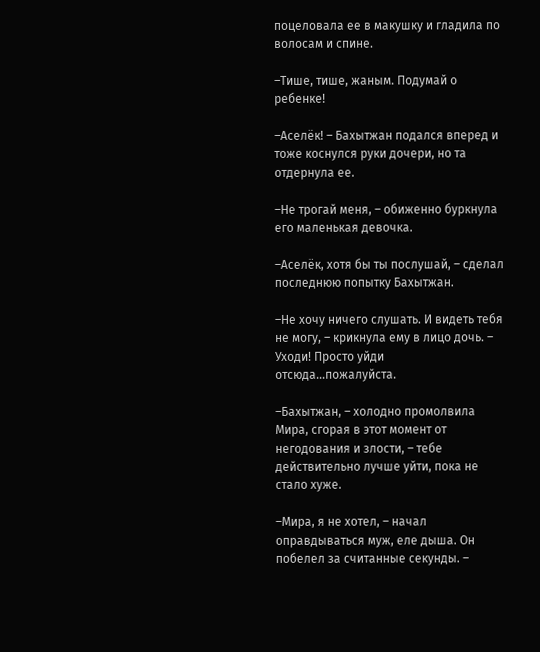поцеловала ее в макушку и гладила по волосам и спине.

–Тише, тише, жаным. Подумай о ребенке!

–Аселёк! – Бахытжан подался вперед и тоже коснулся руки дочери, но та отдернула ее.

–Не трогай меня, – обиженно буркнула его маленькая девочка.

–Аселёк, хотя бы ты послушай, – сделал последнюю попытку Бахытжан.

–Не хочу ничего слушать. И видеть тебя не могу, – крикнула ему в лицо дочь. – Уходи! Просто уйди отсюда…пожалуйста.

–Бахытжан, – холодно промолвила Мира, сгорая в этот момент от негодования и злости, – тебе действительно лучше уйти, пока не стало хуже.

–Мира, я не хотел, – начал оправдываться муж, еле дыша. Он побелел за считанные секунды. –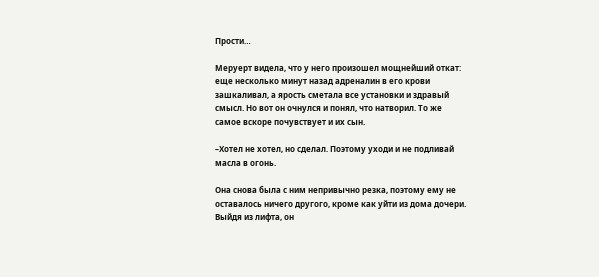Прости…

Меруерт видела, что у него произошел мощнейший откат: еще несколько минут назад адреналин в его крови зашкаливал, а ярость сметала все установки и здравый смысл. Но вот он очнулся и понял, что натворил. То же самое вскоре почувствует и их сын.

–Хотел не хотел, но сделал. Поэтому уходи и не подливай масла в огонь.

Она снова была с ним непривычно резка, поэтому ему не оставалось ничего другого, кроме как уйти из дома дочери. Выйдя из лифта, он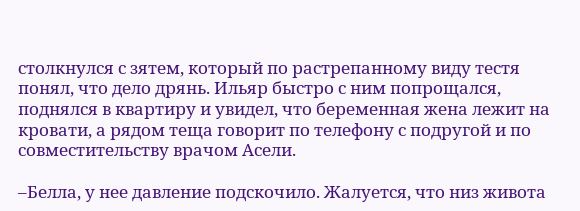столкнулся с зятем, который по растрепанному виду тестя понял, что дело дрянь. Ильяр быстро с ним попрощался, поднялся в квартиру и увидел, что беременная жена лежит на кровати, а рядом теща говорит по телефону с подругой и по совместительству врачом Асели.

–Белла, у нее давление подскочило. Жалуется, что низ живота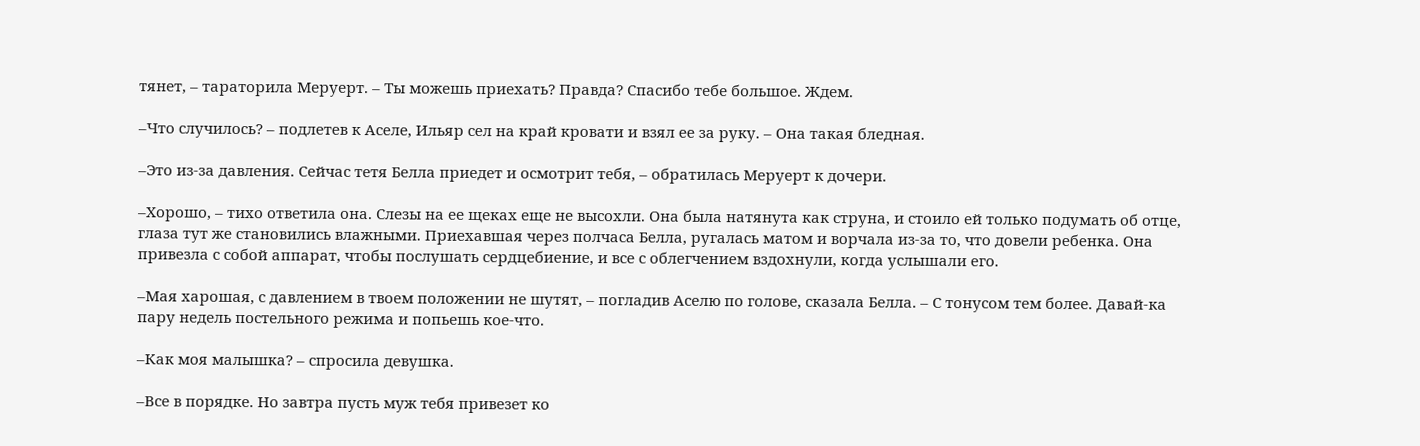тянет, – тараторила Меруерт. – Ты можешь приехать? Правда? Спасибо тебе большое. Ждем.

–Что случилось? – подлетев к Аселе, Ильяр сел на край кровати и взял ее за руку. – Она такая бледная.

–Это из-за давления. Сейчас тетя Белла приедет и осмотрит тебя, – обратилась Меруерт к дочери.

–Хорошо, – тихо ответила она. Слезы на ее щеках еще не высохли. Она была натянута как струна, и стоило ей только подумать об отце, глаза тут же становились влажными. Приехавшая через полчаса Белла, ругалась матом и ворчала из-за то, что довели ребенка. Она привезла с собой аппарат, чтобы послушать сердцебиение, и все с облегчением вздохнули, когда услышали его.

–Мая харошая, с давлением в твоем положении не шутят, – погладив Аселю по голове, сказала Белла. – С тонусом тем более. Давай-ка пару недель постельного режима и попьешь кое-что.

–Как моя малышка? – спросила девушка.

–Все в порядке. Но завтра пусть муж тебя привезет ко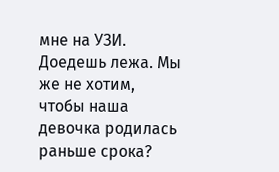мне на УЗИ. Доедешь лежа. Мы же не хотим, чтобы наша девочка родилась раньше срока?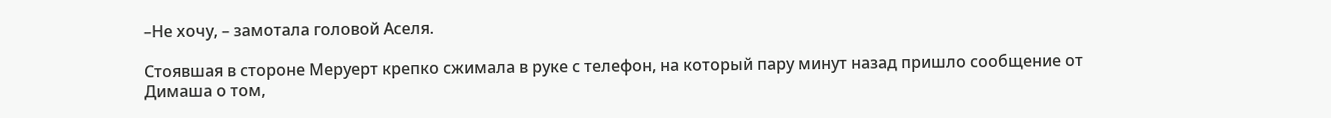–Не хочу, – замотала головой Аселя.

Стоявшая в стороне Меруерт крепко сжимала в руке с телефон, на который пару минут назад пришло сообщение от Димаша о том,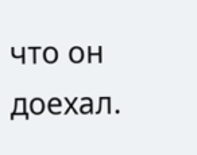что он доехал.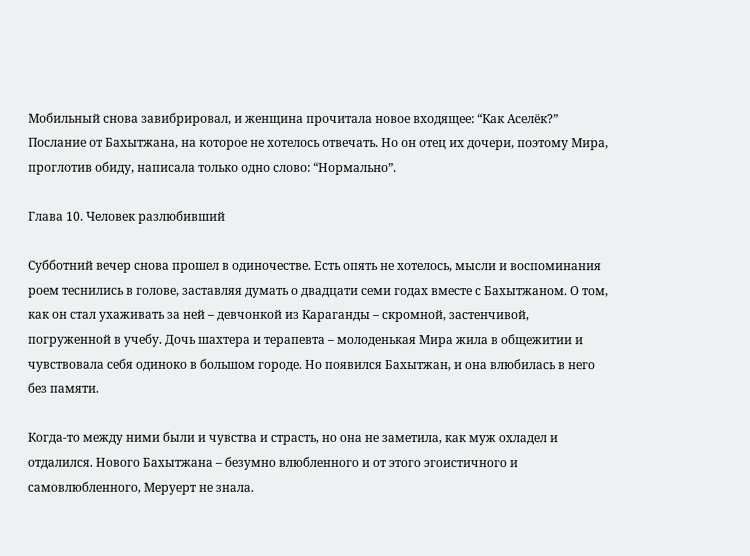Мобильный снова завибрировал, и женщина прочитала новое входящее: “Как Аселёк?” Послание от Бахытжана, на которое не хотелось отвечать. Но он отец их дочери, поэтому Мира, проглотив обиду, написала только одно слово: “Нормально”.

Глава 10. Человек разлюбивший

Субботний вечер снова прошел в одиночестве. Есть опять не хотелось, мысли и воспоминания роем теснились в голове, заставляя думать о двадцати семи годах вместе с Бахытжаном. О том, как он стал ухаживать за ней – девчонкой из Караганды – скромной, застенчивой, погруженной в учебу. Дочь шахтера и терапевта – молоденькая Мира жила в общежитии и чувствовала себя одиноко в большом городе. Но появился Бахытжан, и она влюбилась в него без памяти.

Когда-то между ними были и чувства и страсть, но она не заметила, как муж охладел и отдалился. Нового Бахытжана – безумно влюбленного и от этого эгоистичного и самовлюбленного, Меруерт не знала.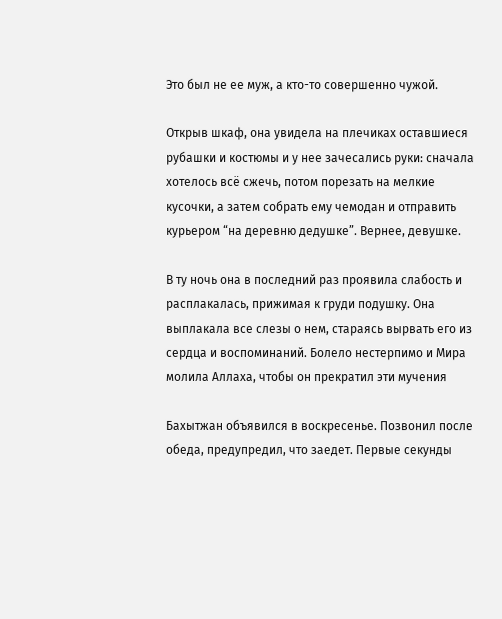Это был не ее муж, а кто-то совершенно чужой.

Открыв шкаф, она увидела на плечиках оставшиеся рубашки и костюмы и у нее зачесались руки: сначала хотелось всё сжечь, потом порезать на мелкие кусочки, а затем собрать ему чемодан и отправить курьером “на деревню дедушке”. Вернее, девушке.

В ту ночь она в последний раз проявила слабость и расплакалась, прижимая к груди подушку. Она выплакала все слезы о нем, стараясь вырвать его из сердца и воспоминаний. Болело нестерпимо и Мира молила Аллаха, чтобы он прекратил эти мучения

Бахытжан объявился в воскресенье. Позвонил после обеда, предупредил, что заедет. Первые секунды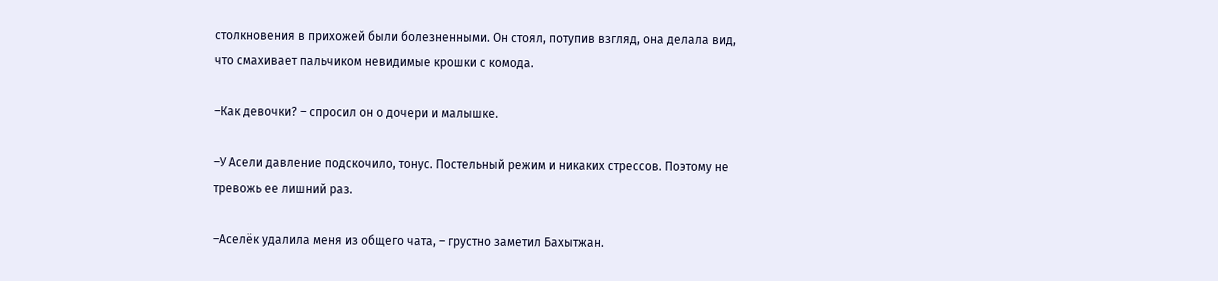столкновения в прихожей были болезненными. Он стоял, потупив взгляд, она делала вид, что смахивает пальчиком невидимые крошки с комода.

–Как девочки? – спросил он о дочери и малышке.

–У Асели давление подскочило, тонус. Постельный режим и никаких стрессов. Поэтому не тревожь ее лишний раз.

–Аселёк удалила меня из общего чата, – грустно заметил Бахытжан.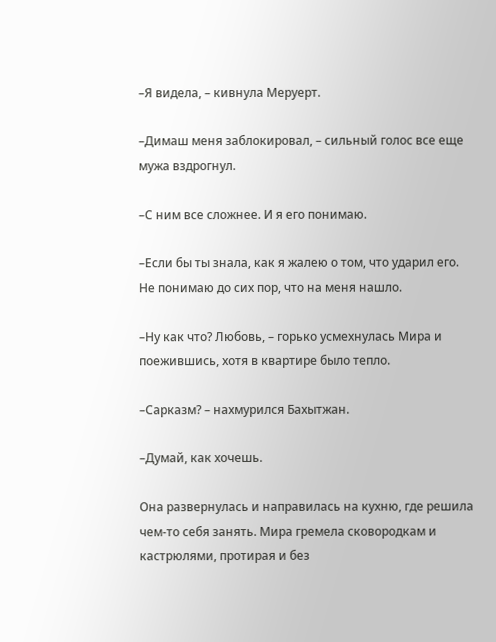–Я видела, – кивнула Меруерт.

–Димаш меня заблокировал, – сильный голос все еще мужа вздрогнул.

–С ним все сложнее. И я его понимаю.

–Если бы ты знала, как я жалею о том, что ударил его. Не понимаю до сих пор, что на меня нашло.

–Ну как что? Любовь, – горько усмехнулась Мира и поежившись, хотя в квартире было тепло.

–Сарказм? – нахмурился Бахытжан.

–Думай, как хочешь.

Она развернулась и направилась на кухню, где решила чем-то себя занять. Мира гремела сковородкам и кастрюлями, протирая и без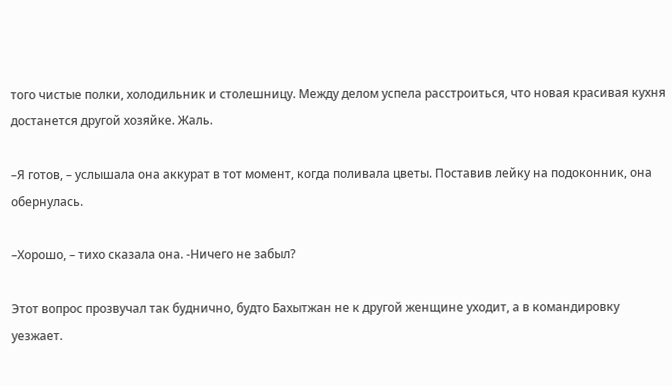того чистые полки, холодильник и столешницу. Между делом успела расстроиться, что новая красивая кухня достанется другой хозяйке. Жаль.

–Я готов, – услышала она аккурат в тот момент, когда поливала цветы. Поставив лейку на подоконник, она обернулась.

–Хорошо, – тихо сказала она. -Ничего не забыл?

Этот вопрос прозвучал так буднично, будто Бахытжан не к другой женщине уходит, а в командировку уезжает.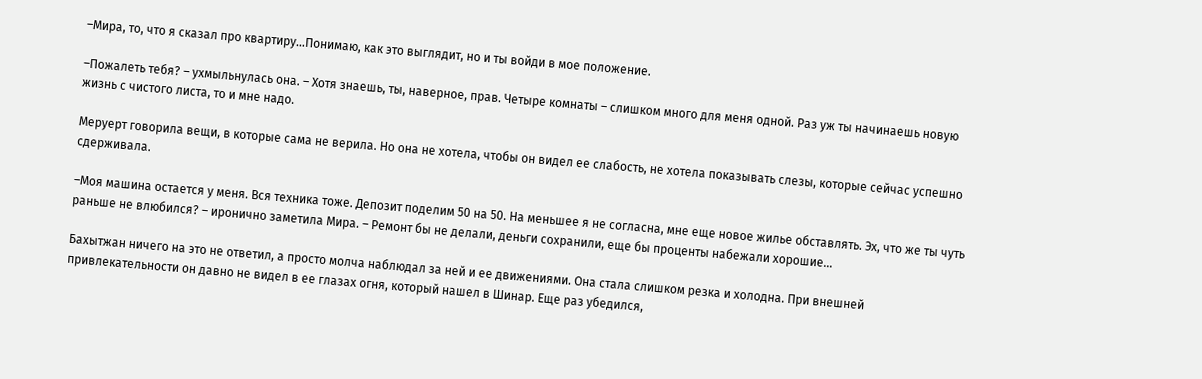–Мира, то, что я сказал про квартиру…Понимаю, как это выглядит, но и ты войди в мое положение.

–Пожалеть тебя? – ухмыльнулась она. – Хотя знаешь, ты, наверное, прав. Четыре комнаты – слишком много для меня одной. Раз уж ты начинаешь новую жизнь с чистого листа, то и мне надо.

Меруерт говорила вещи, в которые сама не верила. Но она не хотела, чтобы он видел ее слабость, не хотела показывать слезы, которые сейчас успешно сдерживала.

–Моя машина остается у меня. Вся техника тоже. Депозит поделим 50 на 50. На меньшее я не согласна, мне еще новое жилье обставлять. Эх, что же ты чуть раньше не влюбился? – иронично заметила Мира. – Ремонт бы не делали, деньги сохранили, еще бы проценты набежали хорошие…

Бахытжан ничего на это не ответил, а просто молча наблюдал за ней и ее движениями. Она стала слишком резка и холодна. При внешней привлекательности он давно не видел в ее глазах огня, который нашел в Шинар. Еще раз убедился,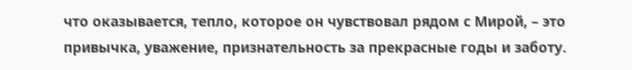что оказывается, тепло, которое он чувствовал рядом с Мирой, – это привычка, уважение, признательность за прекрасные годы и заботу.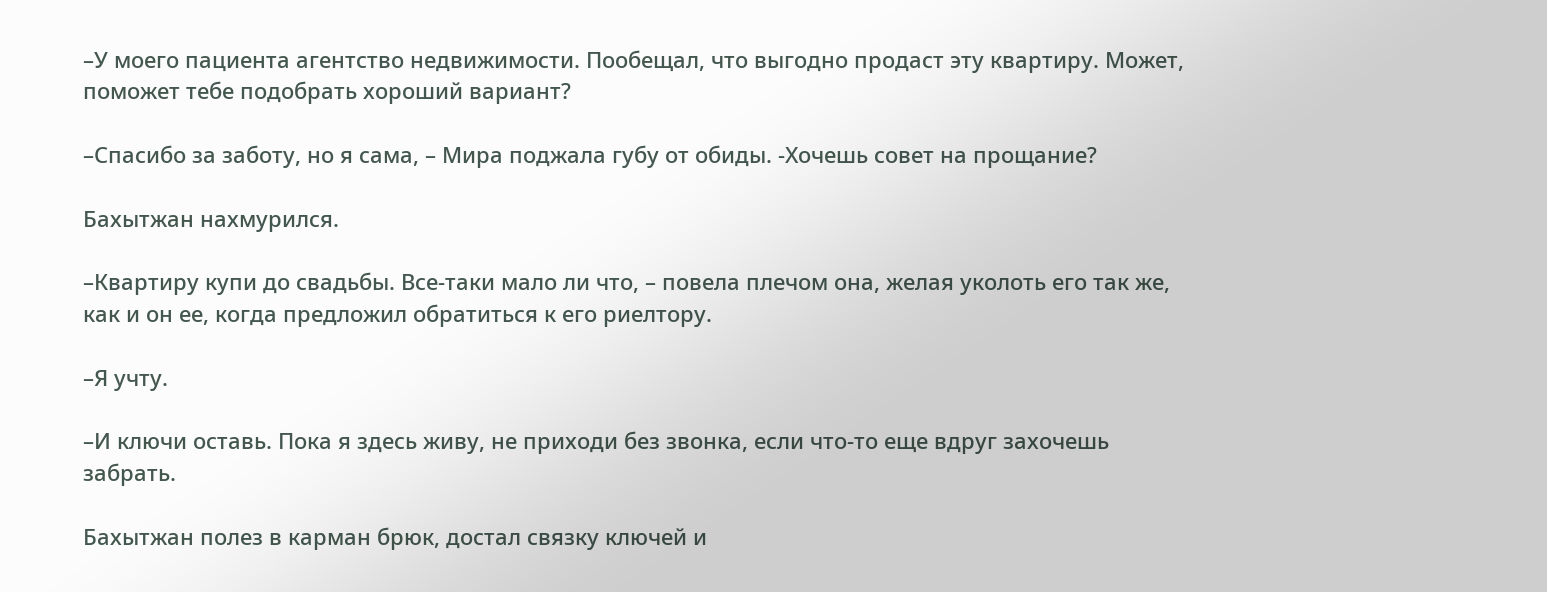–У моего пациента агентство недвижимости. Пообещал, что выгодно продаст эту квартиру. Может, поможет тебе подобрать хороший вариант?

–Спасибо за заботу, но я сама, – Мира поджала губу от обиды. -Хочешь совет на прощание?

Бахытжан нахмурился.

–Квартиру купи до свадьбы. Все-таки мало ли что, – повела плечом она, желая уколоть его так же, как и он ее, когда предложил обратиться к его риелтору.

–Я учту.

–И ключи оставь. Пока я здесь живу, не приходи без звонка, если что-то еще вдруг захочешь забрать.

Бахытжан полез в карман брюк, достал связку ключей и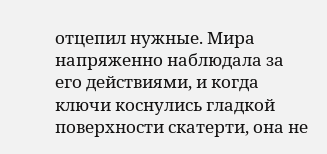отцепил нужные. Мира напряженно наблюдала за его действиями, и когда ключи коснулись гладкой поверхности скатерти, она не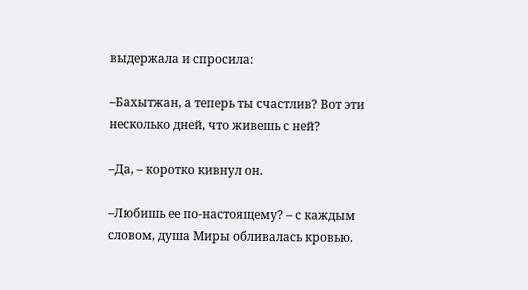выдержала и спросила:

–Бахытжан, а теперь ты счастлив? Вот эти несколько дней, что живешь с ней?

–Да, – коротко кивнул он.

–Любишь ее по-настоящему? – с каждым словом, душа Миры обливалась кровью.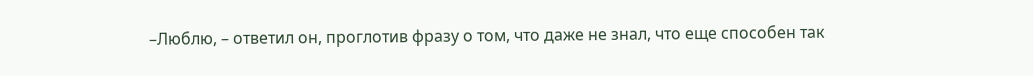–Люблю, – ответил он, проглотив фразу о том, что даже не знал, что еще способен так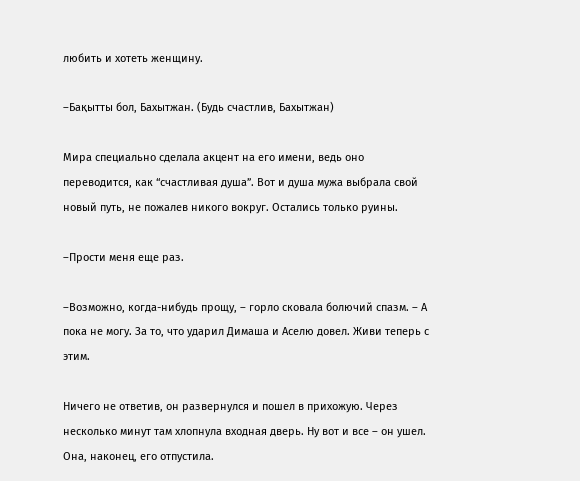любить и хотеть женщину.

–Бақытты бол, Бахытжан. (Будь счастлив, Бахытжан)

Мира специально сделала акцент на его имени, ведь оно переводится, как “счастливая душа”. Вот и душа мужа выбрала свой новый путь, не пожалев никого вокруг. Остались только руины.

–Прости меня еще раз.

–Возможно, когда-нибудь прощу, – горло сковала болючий спазм. – А пока не могу. За то, что ударил Димаша и Аселю довел. Живи теперь с этим.

Ничего не ответив, он развернулся и пошел в прихожую. Через несколько минут там хлопнула входная дверь. Ну вот и все – он ушел. Она, наконец, его отпустила.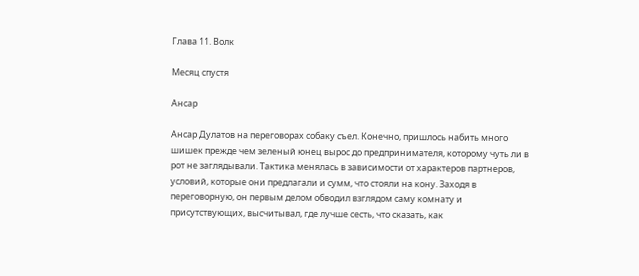Глава 11. Волк

Месяц спустя

Ансар

Ансар Дулатов на переговорах собаку съел. Конечно, пришлось набить много шишек прежде чем зеленый юнец вырос до предпринимателя, которому чуть ли в рот не заглядывали. Тактика менялась в зависимости от характеров партнеров, условий, которые они предлагали и сумм, что стояли на кону. Заходя в переговорную, он первым делом обводил взглядом саму комнату и присутствующих, высчитывал, где лучше сесть, что сказать, как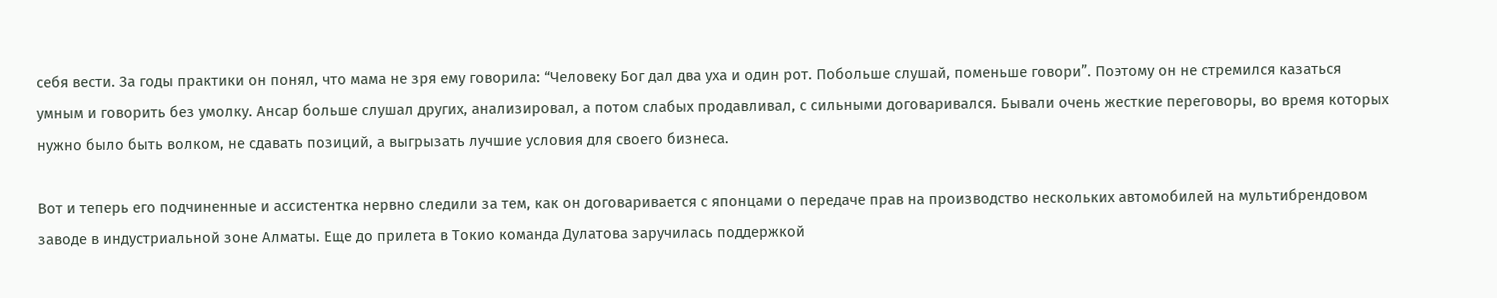себя вести. За годы практики он понял, что мама не зря ему говорила: “Человеку Бог дал два уха и один рот. Побольше слушай, поменьше говори”. Поэтому он не стремился казаться умным и говорить без умолку. Ансар больше слушал других, анализировал, а потом слабых продавливал, с сильными договаривался. Бывали очень жесткие переговоры, во время которых нужно было быть волком, не сдавать позиций, а выгрызать лучшие условия для своего бизнеса.

Вот и теперь его подчиненные и ассистентка нервно следили за тем, как он договаривается с японцами о передаче прав на производство нескольких автомобилей на мультибрендовом заводе в индустриальной зоне Алматы. Еще до прилета в Токио команда Дулатова заручилась поддержкой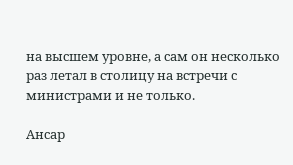на высшем уровне, а сам он несколько раз летал в столицу на встречи с министрами и не только.

Ансар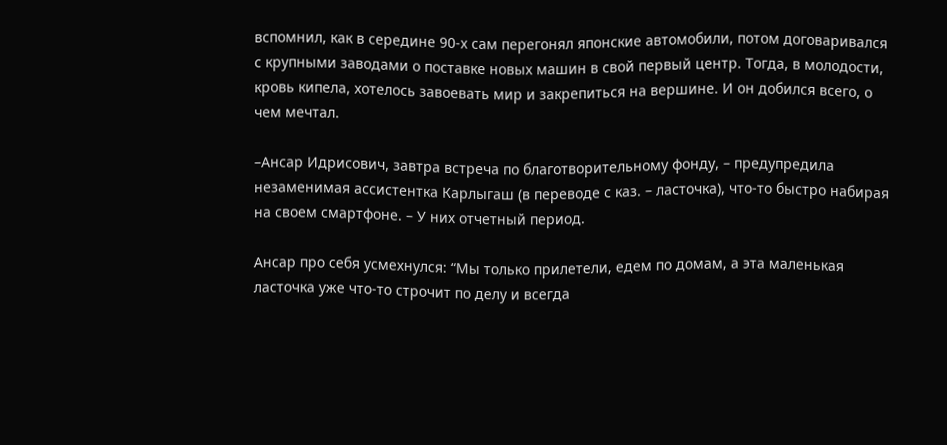вспомнил, как в середине 90-х сам перегонял японские автомобили, потом договаривался с крупными заводами о поставке новых машин в свой первый центр. Тогда, в молодости, кровь кипела, хотелось завоевать мир и закрепиться на вершине. И он добился всего, о чем мечтал.

–Ансар Идрисович, завтра встреча по благотворительному фонду, – предупредила незаменимая ассистентка Карлыгаш (в переводе с каз. – ласточка), что-то быстро набирая на своем смартфоне. – У них отчетный период.

Ансар про себя усмехнулся: “Мы только прилетели, едем по домам, а эта маленькая ласточка уже что-то строчит по делу и всегда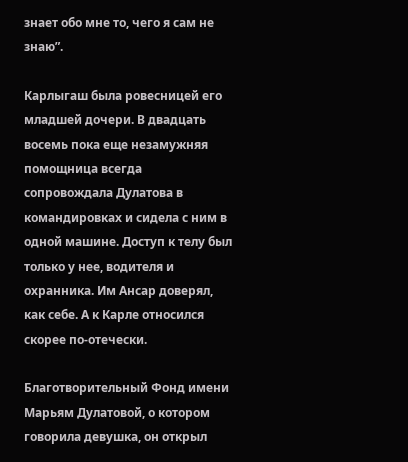знает обо мне то, чего я сам не знаю”.

Карлыгаш была ровесницей его младшей дочери. В двадцать восемь пока еще незамужняя помощница всегда сопровождала Дулатова в командировках и сидела с ним в одной машине. Доступ к телу был только у нее, водителя и охранника. Им Ансар доверял, как себе. А к Карле относился скорее по-отечески.

Благотворительный Фонд имени Марьям Дулатовой, о котором говорила девушка, он открыл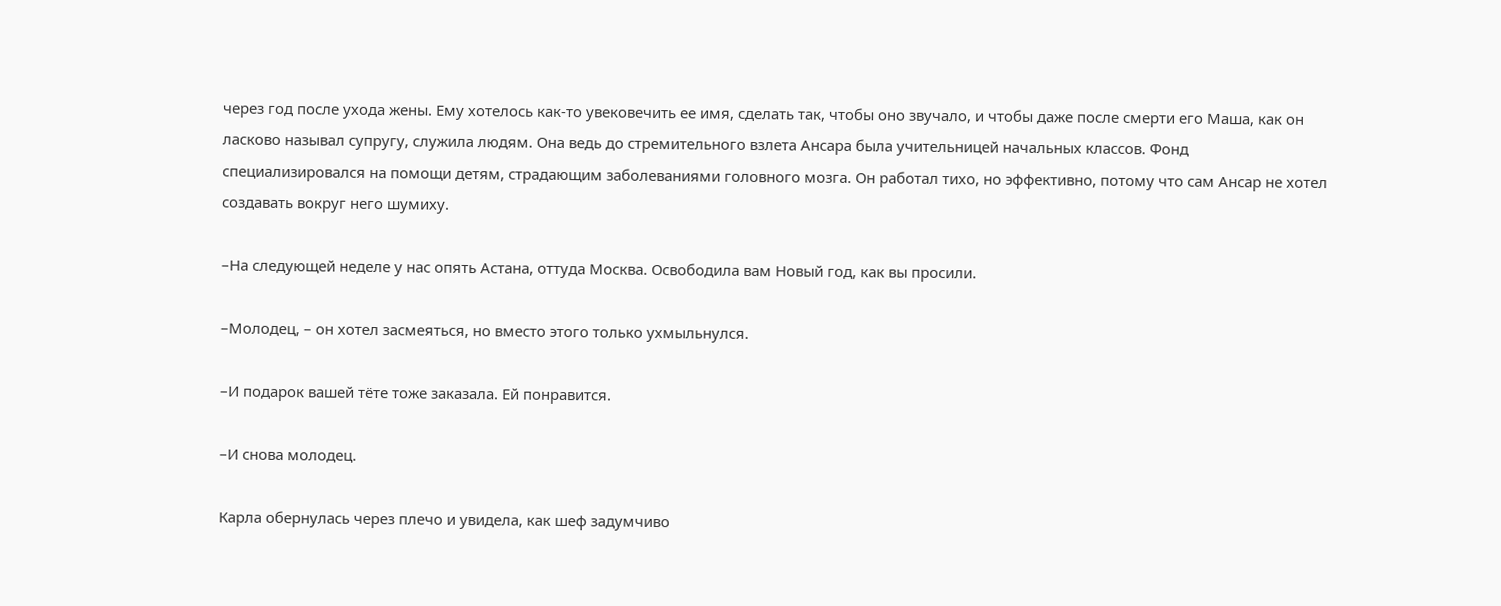через год после ухода жены. Ему хотелось как-то увековечить ее имя, сделать так, чтобы оно звучало, и чтобы даже после смерти его Маша, как он ласково называл супругу, служила людям. Она ведь до стремительного взлета Ансара была учительницей начальных классов. Фонд специализировался на помощи детям, страдающим заболеваниями головного мозга. Он работал тихо, но эффективно, потому что сам Ансар не хотел создавать вокруг него шумиху.

–На следующей неделе у нас опять Астана, оттуда Москва. Освободила вам Новый год, как вы просили.

–Молодец, – он хотел засмеяться, но вместо этого только ухмыльнулся.

–И подарок вашей тёте тоже заказала. Ей понравится.

–И снова молодец.

Карла обернулась через плечо и увидела, как шеф задумчиво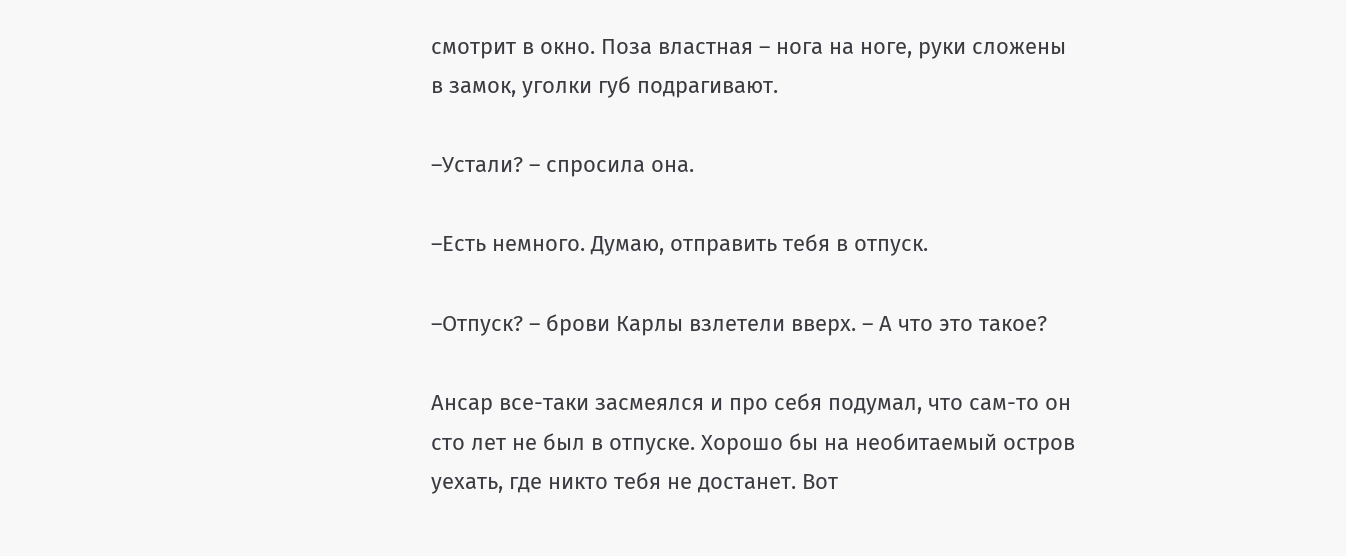смотрит в окно. Поза властная – нога на ноге, руки сложены в замок, уголки губ подрагивают.

–Устали? – спросила она.

–Есть немного. Думаю, отправить тебя в отпуск.

–Отпуск? – брови Карлы взлетели вверх. – А что это такое?

Ансар все-таки засмеялся и про себя подумал, что сам-то он сто лет не был в отпуске. Хорошо бы на необитаемый остров уехать, где никто тебя не достанет. Вот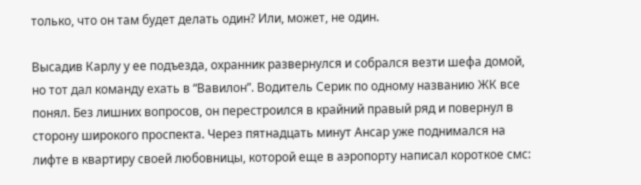только, что он там будет делать один? Или, может, не один.

Высадив Карлу у ее подъезда, охранник развернулся и собрался везти шефа домой, но тот дал команду ехать в “Вавилон”. Водитель Серик по одному названию ЖК все понял. Без лишних вопросов, он перестроился в крайний правый ряд и повернул в сторону широкого проспекта. Через пятнадцать минут Ансар уже поднимался на лифте в квартиру своей любовницы, которой еще в аэропорту написал короткое смс: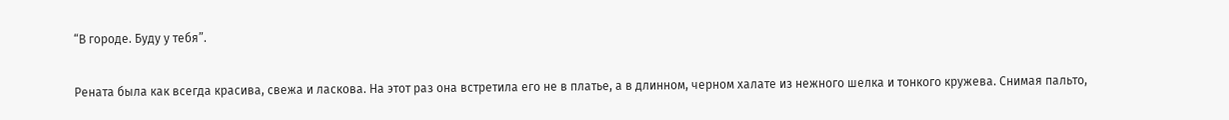“В городе. Буду у тебя”.

Рената была как всегда красива, свежа и ласкова. На этот раз она встретила его не в платье, а в длинном, черном халате из нежного шелка и тонкого кружева. Снимая пальто,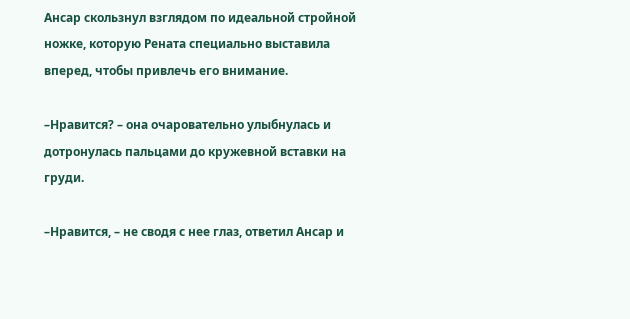Ансар скользнул взглядом по идеальной стройной ножке, которую Рената специально выставила вперед, чтобы привлечь его внимание.

–Нравится? – она очаровательно улыбнулась и дотронулась пальцами до кружевной вставки на груди.

–Нравится, – не сводя с нее глаз, ответил Ансар и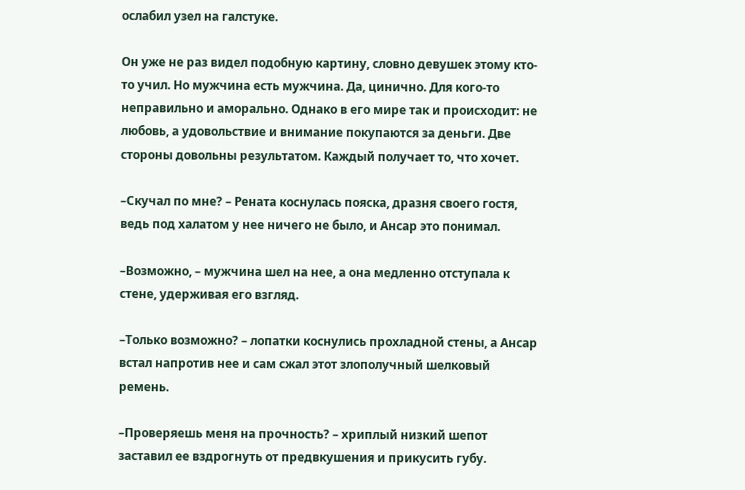ослабил узел на галстуке.

Он уже не раз видел подобную картину, словно девушек этому кто-то учил. Но мужчина есть мужчина. Да, цинично. Для кого-то неправильно и аморально. Однако в его мире так и происходит: не любовь, а удовольствие и внимание покупаются за деньги. Две стороны довольны результатом. Каждый получает то, что хочет.

–Скучал по мне? – Рената коснулась пояска, дразня своего гостя, ведь под халатом у нее ничего не было, и Ансар это понимал.

–Возможно, – мужчина шел на нее, а она медленно отступала к стене, удерживая его взгляд.

–Только возможно? – лопатки коснулись прохладной стены, а Ансар встал напротив нее и сам сжал этот злополучный шелковый ремень.

–Проверяешь меня на прочность? – хриплый низкий шепот заставил ее вздрогнуть от предвкушения и прикусить губу.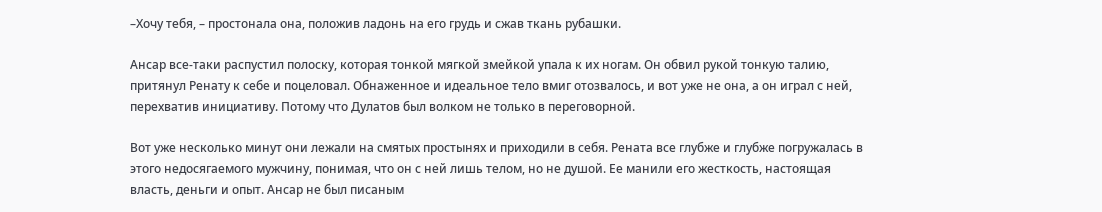–Хочу тебя, – простонала она, положив ладонь на его грудь и сжав ткань рубашки.

Ансар все-таки распустил полоску, которая тонкой мягкой змейкой упала к их ногам. Он обвил рукой тонкую талию, притянул Ренату к себе и поцеловал. Обнаженное и идеальное тело вмиг отозвалось, и вот уже не она, а он играл с ней, перехватив инициативу. Потому что Дулатов был волком не только в переговорной.

Вот уже несколько минут они лежали на смятых простынях и приходили в себя. Рената все глубже и глубже погружалась в этого недосягаемого мужчину, понимая, что он с ней лишь телом, но не душой. Ее манили его жесткость, настоящая власть, деньги и опыт. Ансар не был писаным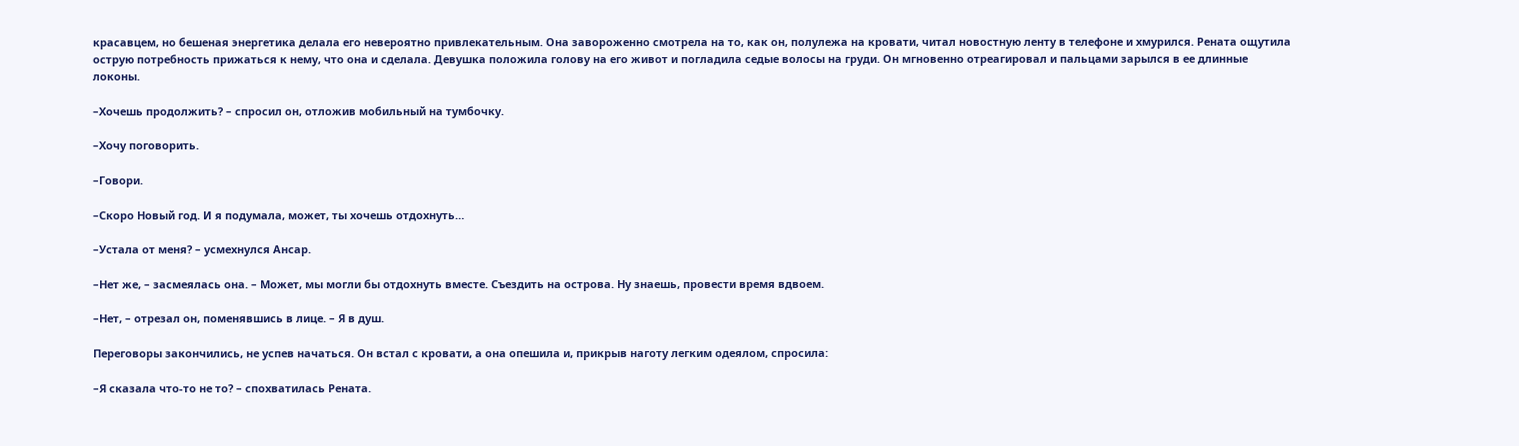красавцем, но бешеная энергетика делала его невероятно привлекательным. Она завороженно смотрела на то, как он, полулежа на кровати, читал новостную ленту в телефоне и хмурился. Рената ощутила острую потребность прижаться к нему, что она и сделала. Девушка положила голову на его живот и погладила седые волосы на груди. Он мгновенно отреагировал и пальцами зарылся в ее длинные локоны.

–Хочешь продолжить? – спросил он, отложив мобильный на тумбочку.

–Хочу поговорить.

–Говори.

–Скоро Новый год. И я подумала, может, ты хочешь отдохнуть…

–Устала от меня? – усмехнулся Ансар.

–Нет же, – засмеялась она. – Может, мы могли бы отдохнуть вместе. Съездить на острова. Ну знаешь, провести время вдвоем.

–Нет, – отрезал он, поменявшись в лице. – Я в душ.

Переговоры закончились, не успев начаться. Он встал с кровати, а она опешила и, прикрыв наготу легким одеялом, спросила:

–Я сказала что-то не то? – спохватилась Рената.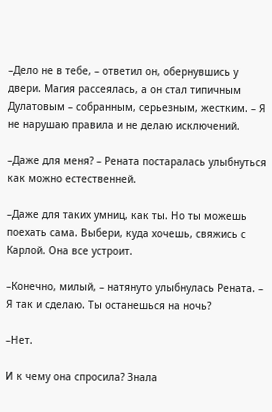–Дело не в тебе, – ответил он, обернувшись у двери. Магия рассеялась, а он стал типичным Дулатовым – собранным, серьезным, жестким. – Я не нарушаю правила и не делаю исключений.

–Даже для меня? – Рената постаралась улыбнуться как можно естественней.

–Даже для таких умниц, как ты. Но ты можешь поехать сама. Выбери, куда хочешь, свяжись с Карлой. Она все устроит.

–Конечно, милый, – натянуто улыбнулась Рената. – Я так и сделаю. Ты останешься на ночь?

–Нет.

И к чему она спросила? Знала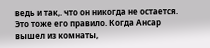ведь и так,. что он никогда не остается. Это тоже его правило. Когда Ансар вышел из комнаты,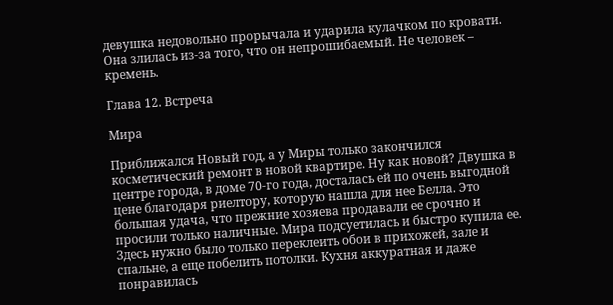девушка недовольно прорычала и ударила кулачком по кровати. Она злилась из-за того, что он непрошибаемый. Не человек – кремень.

Глава 12. Встреча

Мира

Приближался Новый год, а у Миры только закончился косметический ремонт в новой квартире. Ну как новой? Двушка в центре города, в доме 70-го года, досталась ей по очень выгодной цене благодаря риелтору, которую нашла для нее Белла. Это большая удача, что прежние хозяева продавали ее срочно и просили только наличные. Мира подсуетилась и быстро купила ее. Здесь нужно было только переклеить обои в прихожей, зале и спальне, а еще побелить потолки. Кухня аккуратная и даже понравилась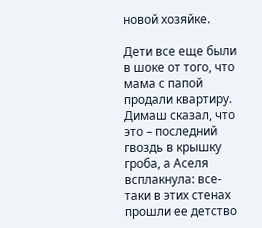новой хозяйке.

Дети все еще были в шоке от того, что мама с папой продали квартиру. Димаш сказал, что это – последний гвоздь в крышку гроба, а Аселя всплакнула: все-таки в этих стенах прошли ее детство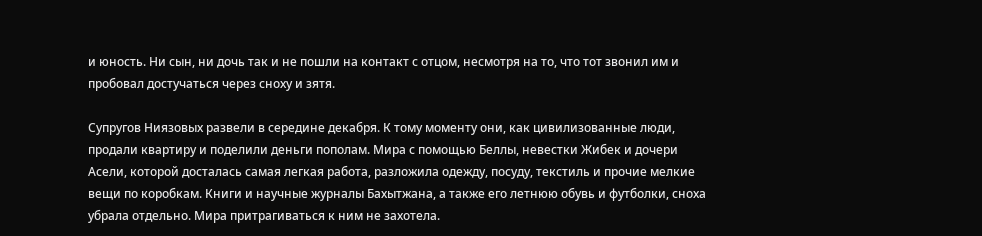и юность. Ни сын, ни дочь так и не пошли на контакт с отцом, несмотря на то, что тот звонил им и пробовал достучаться через сноху и зятя.

Супругов Ниязовых развели в середине декабря. К тому моменту они, как цивилизованные люди, продали квартиру и поделили деньги пополам. Мира с помощью Беллы, невестки Жибек и дочери Асели, которой досталась самая легкая работа, разложила одежду, посуду, текстиль и прочие мелкие вещи по коробкам. Книги и научные журналы Бахытжана, а также его летнюю обувь и футболки, сноха убрала отдельно. Мира притрагиваться к ним не захотела.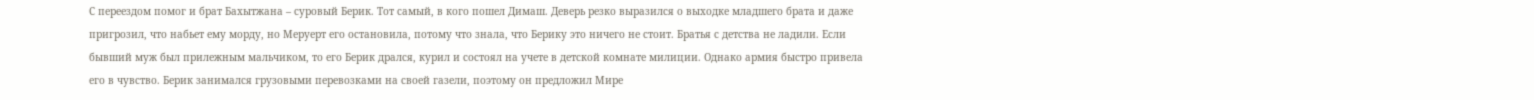С переездом помог и брат Бахытжана – суровый Берик. Тот самый, в кого пошел Димаш. Деверь резко выразился о выходке младшего брата и даже пригрозил, что набьет ему морду, но Меруерт его остановила, потому что знала, что Берику это ничего не стоит. Братья с детства не ладили. Если бывший муж был прилежным мальчиком, то его Берик дрался, курил и состоял на учете в детской комнате милиции. Однако армия быстро привела его в чувство. Берик занимался грузовыми перевозками на своей газели, поэтому он предложил Мире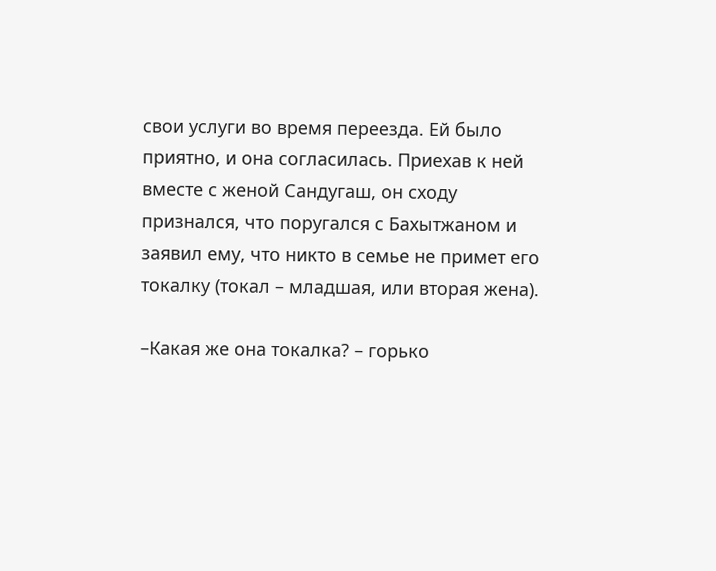свои услуги во время переезда. Ей было приятно, и она согласилась. Приехав к ней вместе с женой Сандугаш, он сходу признался, что поругался с Бахытжаном и заявил ему, что никто в семье не примет его токалку (токал – младшая, или вторая жена).

–Какая же она токалка? – горько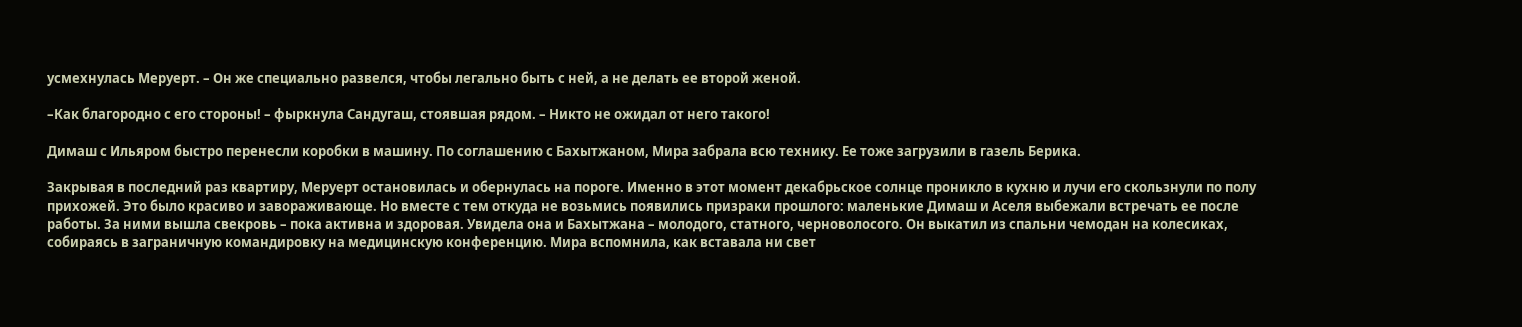усмехнулась Меруерт. – Он же специально развелся, чтобы легально быть с ней, а не делать ее второй женой.

–Как благородно с его стороны! – фыркнула Сандугаш, стоявшая рядом. – Никто не ожидал от него такого!

Димаш с Ильяром быстро перенесли коробки в машину. По соглашению с Бахытжаном, Мира забрала всю технику. Ее тоже загрузили в газель Берика.

Закрывая в последний раз квартиру, Меруерт остановилась и обернулась на пороге. Именно в этот момент декабрьское солнце проникло в кухню и лучи его скользнули по полу прихожей. Это было красиво и завораживающе. Но вместе с тем откуда не возьмись появились призраки прошлого: маленькие Димаш и Аселя выбежали встречать ее после работы. За ними вышла свекровь – пока активна и здоровая. Увидела она и Бахытжана – молодого, статного, черноволосого. Он выкатил из спальни чемодан на колесиках, собираясь в заграничную командировку на медицинскую конференцию. Мира вспомнила, как вставала ни свет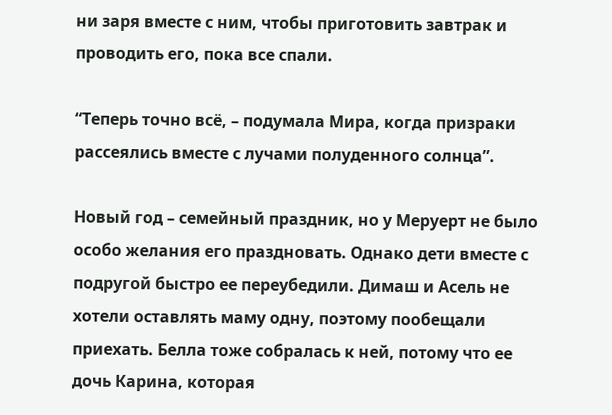ни заря вместе с ним, чтобы приготовить завтрак и проводить его, пока все спали.

“Теперь точно всё, – подумала Мира, когда призраки рассеялись вместе с лучами полуденного солнца”.

Новый год – семейный праздник, но у Меруерт не было особо желания его праздновать. Однако дети вместе с подругой быстро ее переубедили. Димаш и Асель не хотели оставлять маму одну, поэтому пообещали приехать. Белла тоже собралась к ней, потому что ее дочь Карина, которая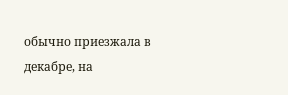обычно приезжала в декабре, на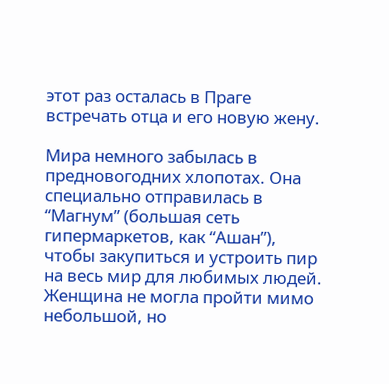этот раз осталась в Праге встречать отца и его новую жену.

Мира немного забылась в предновогодних хлопотах. Она специально отправилась в “Магнум” (большая сеть гипермаркетов, как “Ашан”), чтобы закупиться и устроить пир на весь мир для любимых людей. Женщина не могла пройти мимо небольшой, но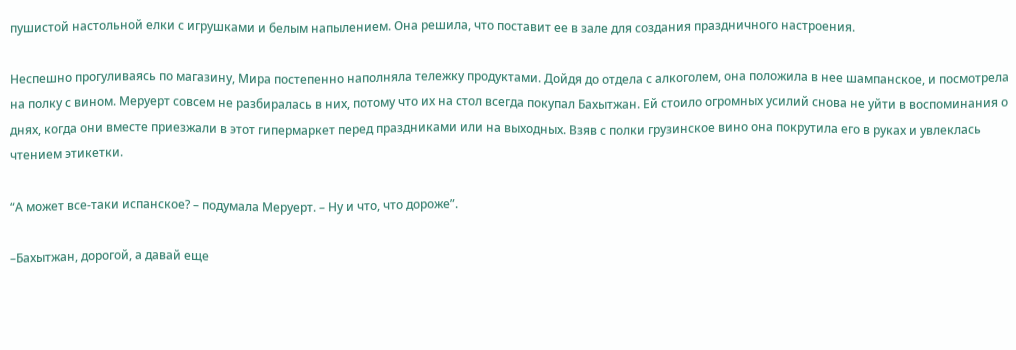пушистой настольной елки с игрушками и белым напылением. Она решила, что поставит ее в зале для создания праздничного настроения.

Неспешно прогуливаясь по магазину, Мира постепенно наполняла тележку продуктами. Дойдя до отдела с алкоголем, она положила в нее шампанское, и посмотрела на полку с вином. Меруерт совсем не разбиралась в них, потому что их на стол всегда покупал Бахытжан. Ей стоило огромных усилий снова не уйти в воспоминания о днях, когда они вместе приезжали в этот гипермаркет перед праздниками или на выходных. Взяв с полки грузинское вино она покрутила его в руках и увлеклась чтением этикетки.

“А может все-таки испанское? – подумала Меруерт. – Ну и что, что дороже”.

–Бахытжан, дорогой, а давай еще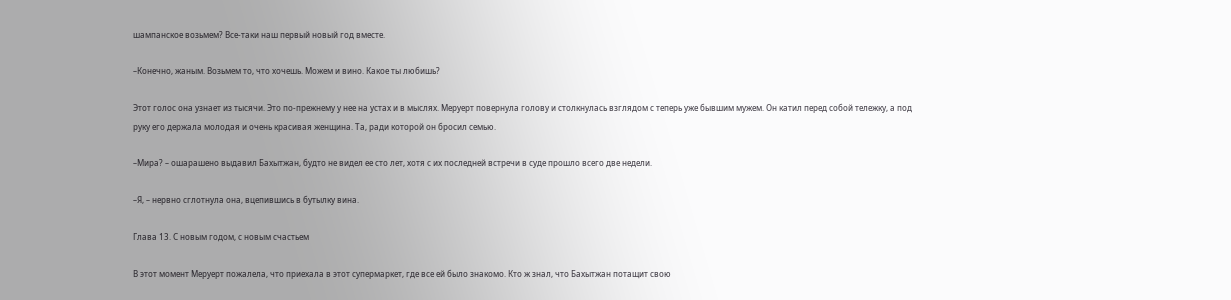шампанское возьмем? Все-таки наш первый новый год вместе.

–Конечно, жаным. Возьмем то, что хочешь. Можем и вино. Какое ты любишь?

Этот голос она узнает из тысячи. Это по-прежнему у нее на устах и в мыслях. Меруерт повернула голову и столкнулась взглядом с теперь уже бывшим мужем. Он катил перед собой тележку, а под руку его держала молодая и очень красивая женщина. Та, ради которой он бросил семью.

–Мира? – ошарашено выдавил Бахытжан, будто не видел ее сто лет, хотя с их последней встречи в суде прошло всего две недели.

–Я, – нервно сглотнула она, вцепившись в бутылку вина.

Глава 13. С новым годом, с новым счастьем

В этот момент Меруерт пожалела, что приехала в этот супермаркет, где все ей было знакомо. Кто ж знал, что Бахытжан потащит свою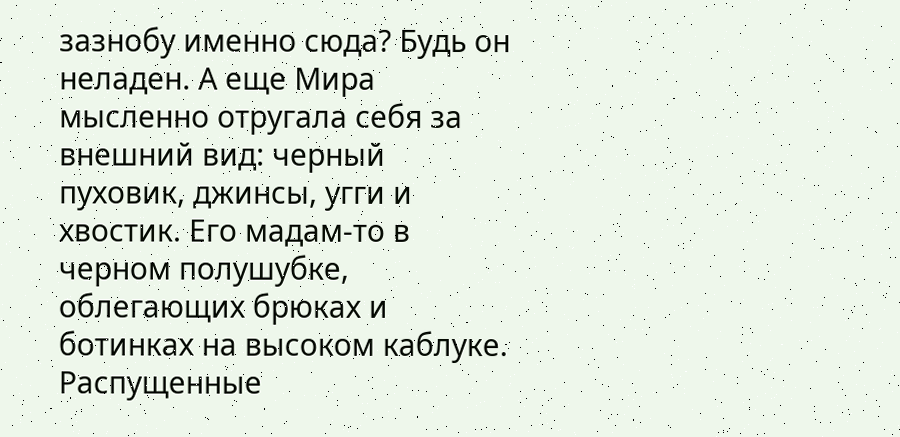зазнобу именно сюда? Будь он неладен. А еще Мира мысленно отругала себя за внешний вид: черный пуховик, джинсы, угги и хвостик. Его мадам-то в черном полушубке, облегающих брюках и ботинках на высоком каблуке. Распущенные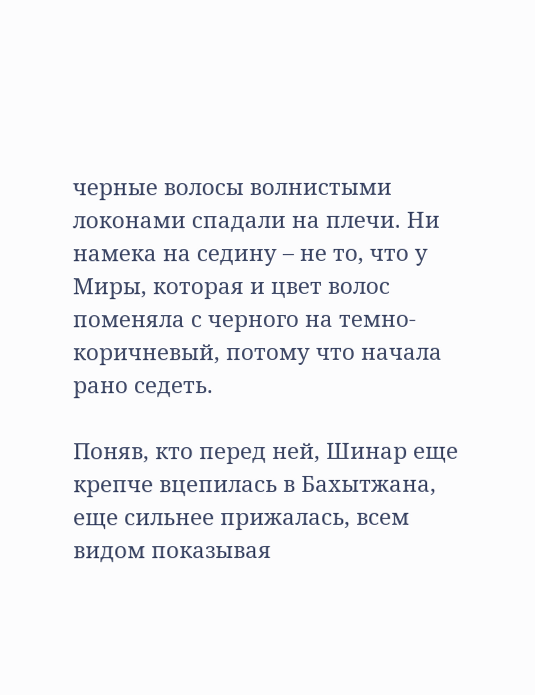черные волосы волнистыми локонами спадали на плечи. Ни намека на седину – не то, что у Миры, которая и цвет волос поменяла с черного на темно-коричневый, потому что начала рано седеть.

Поняв, кто перед ней, Шинар еще крепче вцепилась в Бахытжана, еще сильнее прижалась, всем видом показывая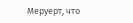Меруерт, что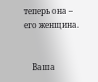теперь она – его женщина.


    Ваша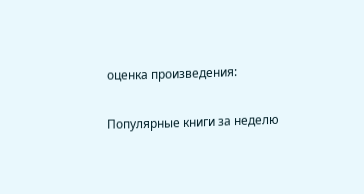оценка произведения:

Популярные книги за неделю